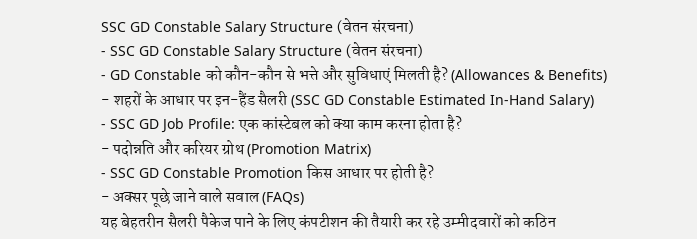SSC GD Constable Salary Structure (वेतन संरचना)
- SSC GD Constable Salary Structure (वेतन संरचना)
- GD Constable को कौन-कौन से भत्ते और सुविधाएं मिलती है? (Allowances & Benefits)
- शहरों के आधार पर इन-हैंड सैलरी (SSC GD Constable Estimated In-Hand Salary)
- SSC GD Job Profile: एक कांस्टेबल को क्या काम करना होता है?
- पदोन्नति और करियर ग्रोथ (Promotion Matrix)
- SSC GD Constable Promotion किस आधार पर होती है?
- अक्सर पूछे जाने वाले सवाल (FAQs)
यह बेहतरीन सैलरी पैकेज पाने के लिए कंपटीशन की तैयारी कर रहे उम्मीदवारों को कठिन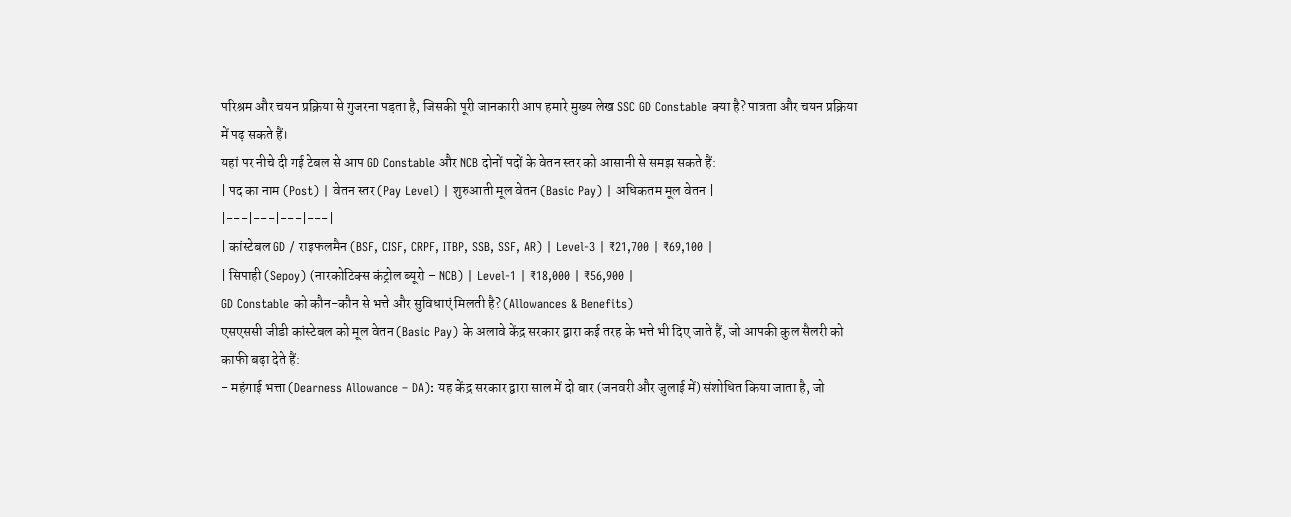परिश्रम और चयन प्रक्रिया से गुजरना पड़ता है, जिसकी पूरी जानकारी आप हमारे मुख्य लेख SSC GD Constable क्या है? पात्रता और चयन प्रक्रिया में पढ़ सकते हैं।
यहां पर नीचे दी गई टेबल से आप GD Constable और NCB दोनों पदों के वेतन स्तर को आसानी से समझ सकते हैं:
| पद का नाम (Post) | वेतन स्तर (Pay Level) | शुरुआती मूल वेतन (Basic Pay) | अधिकतम मूल वेतन |
|---|---|---|---|
| कांस्टेबल GD / राइफलमैन (BSF, CISF, CRPF, ITBP, SSB, SSF, AR) | Level-3 | ₹21,700 | ₹69,100 |
| सिपाही (Sepoy) (नारकोटिक्स कंट्रोल ब्यूरो – NCB) | Level-1 | ₹18,000 | ₹56,900 |
GD Constable को कौन-कौन से भत्ते और सुविधाएं मिलती है? (Allowances & Benefits)
एसएससी जीडी कांस्टेबल को मूल वेतन (Basic Pay) के अलावे केंद्र सरकार द्वारा कई तरह के भत्ते भी दिए जाते हैं, जो आपकी कुल सैलरी को काफी बढ़ा देते हैं:
- महंगाई भत्ता (Dearness Allowance – DA): यह केंद्र सरकार द्वारा साल में दो बार (जनवरी और जुलाई में) संशोधित किया जाता है, जो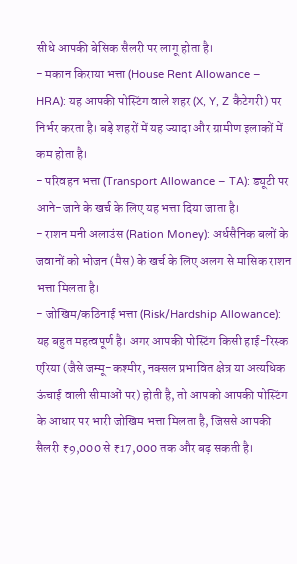सीधे आपकी बेसिक सैलरी पर लागू होता है।
- मकान किराया भत्ता (House Rent Allowance – HRA): यह आपकी पोस्टिंग वाले शहर (X, Y, Z कैटेगरी) पर निर्भर करता है। बड़े शहरों में यह ज्यादा और ग्रामीण इलाकों में कम होता है।
- परिवहन भत्ता (Transport Allowance – TA): ड्यूटी पर आने-जाने के खर्च के लिए यह भत्ता दिया जाता है।
- राशन मनी अलाउंस (Ration Money): अर्धसैनिक बलों के जवानों को भोजन (मैस) के खर्च के लिए अलग से मासिक राशन भत्ता मिलता है।
- जोखिम/कठिनाई भत्ता (Risk/Hardship Allowance): यह बहुत महत्वपूर्ण है। अगर आपकी पोस्टिंग किसी हाई-रिस्क एरिया (जैसे जम्मू-कश्मीर, नक्सल प्रभावित क्षेत्र या अत्यधिक ऊंचाई वाली सीमाओं पर) होती है, तो आपको आपकी पोस्टिंग के आधार पर भारी जोखिम भत्ता मिलता है, जिससे आपकी सैलरी ₹9,000 से ₹17,000 तक और बढ़ सकती है।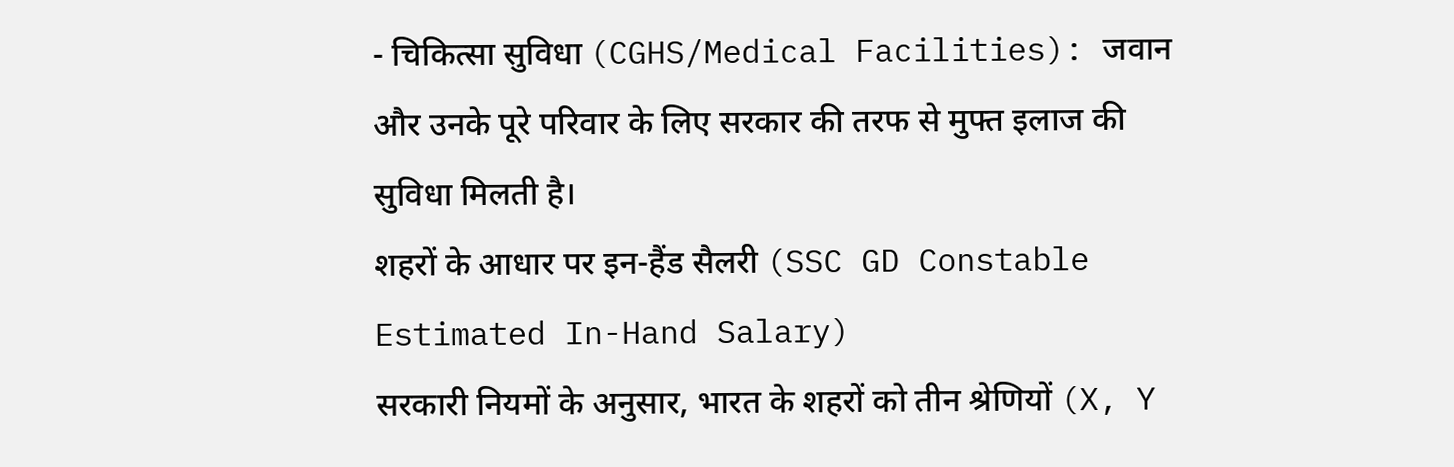- चिकित्सा सुविधा (CGHS/Medical Facilities): जवान और उनके पूरे परिवार के लिए सरकार की तरफ से मुफ्त इलाज की सुविधा मिलती है।
शहरों के आधार पर इन-हैंड सैलरी (SSC GD Constable Estimated In-Hand Salary)
सरकारी नियमों के अनुसार, भारत के शहरों को तीन श्रेणियों (X, Y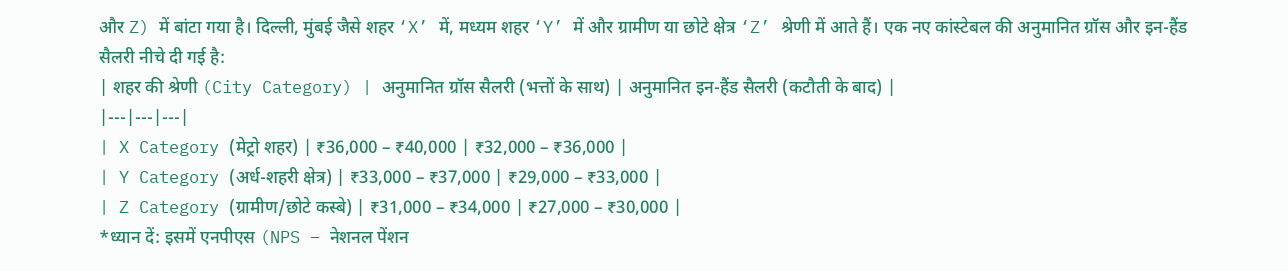और Z) में बांटा गया है। दिल्ली, मुंबई जैसे शहर ‘X’ में, मध्यम शहर ‘Y’ में और ग्रामीण या छोटे क्षेत्र ‘Z’ श्रेणी में आते हैं। एक नए कांस्टेबल की अनुमानित ग्रॉस और इन-हैंड सैलरी नीचे दी गई है:
| शहर की श्रेणी (City Category) | अनुमानित ग्रॉस सैलरी (भत्तों के साथ) | अनुमानित इन-हैंड सैलरी (कटौती के बाद) |
|---|---|---|
| X Category (मेट्रो शहर) | ₹36,000 – ₹40,000 | ₹32,000 – ₹36,000 |
| Y Category (अर्ध-शहरी क्षेत्र) | ₹33,000 – ₹37,000 | ₹29,000 – ₹33,000 |
| Z Category (ग्रामीण/छोटे कस्बे) | ₹31,000 – ₹34,000 | ₹27,000 – ₹30,000 |
*ध्यान दें: इसमें एनपीएस (NPS – नेशनल पेंशन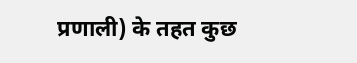प्रणाली) के तहत कुछ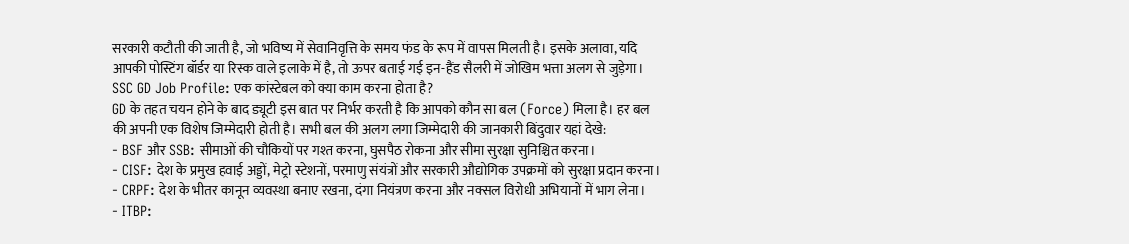सरकारी कटौती की जाती है, जो भविष्य में सेवानिवृत्ति के समय फंड के रूप में वापस मिलती है। इसके अलावा, यदि आपकी पोस्टिंग बॉर्डर या रिस्क वाले इलाके में है, तो ऊपर बताई गई इन-हैंड सैलरी में जोखिम भत्ता अलग से जुड़ेगा।
SSC GD Job Profile: एक कांस्टेबल को क्या काम करना होता है?
GD के तहत चयन होने के बाद ड्यूटी इस बात पर निर्भर करती है कि आपको कौन सा बल (Force) मिला है। हर बल की अपनी एक विशेष जिम्मेदारी होती है। सभी बल की अलग लगा जिम्मेदारी की जानकारी बिंदुवार यहां देखे:
- BSF और SSB: सीमाओं की चौकियों पर गश्त करना, घुसपैठ रोकना और सीमा सुरक्षा सुनिश्चित करना।
- CISF: देश के प्रमुख हवाई अड्डों, मेट्रो स्टेशनों, परमाणु संयंत्रों और सरकारी औद्योगिक उपक्रमों को सुरक्षा प्रदान करना।
- CRPF: देश के भीतर कानून व्यवस्था बनाए रखना, दंगा नियंत्रण करना और नक्सल विरोधी अभियानों में भाग लेना।
- ITBP: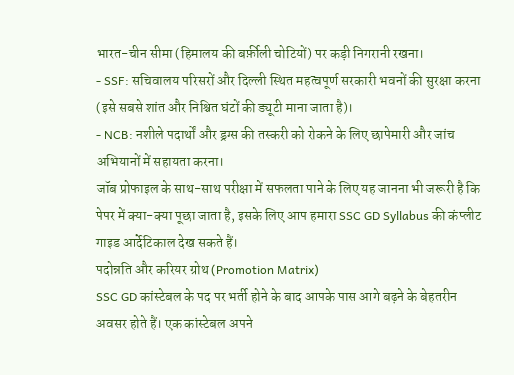भारत-चीन सीमा (हिमालय की बर्फ़ीली चोटियों) पर कड़ी निगरानी रखना।
- SSF: सचिवालय परिसरों और दिल्ली स्थित महत्वपूर्ण सरकारी भवनों की सुरक्षा करना (इसे सबसे शांत और निश्चित घंटों की ड्यूटी माना जाता है)।
- NCB: नशीले पदार्थों और ड्रग्स की तस्करी को रोकने के लिए छापेमारी और जांच अभियानों में सहायता करना।
जॉब प्रोफाइल के साथ-साथ परीक्षा में सफलता पाने के लिए यह जानना भी जरूरी है कि पेपर में क्या-क्या पूछा जाता है, इसके लिए आप हमारा SSC GD Syllabus की कंप्लीट गाइड आर्देटिकाल देख सकते हैं।
पदोन्नति और करियर ग्रोथ (Promotion Matrix)
SSC GD कांस्टेबल के पद पर भर्ती होने के बाद आपके पास आगे बढ़ने के बेहतरीन अवसर होते हैं। एक कांस्टेबल अपने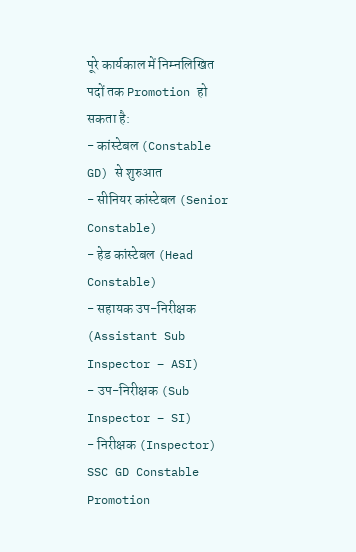पूरे कार्यकाल में निम्नलिखित पदों तक Promotion हो सकता है:
- कांस्टेबल (Constable GD) से शुरुआत
- सीनियर कांस्टेबल (Senior Constable)
- हेड कांस्टेबल (Head Constable)
- सहायक उप-निरीक्षक (Assistant Sub Inspector – ASI)
- उप-निरीक्षक (Sub Inspector – SI)
- निरीक्षक (Inspector)
SSC GD Constable Promotion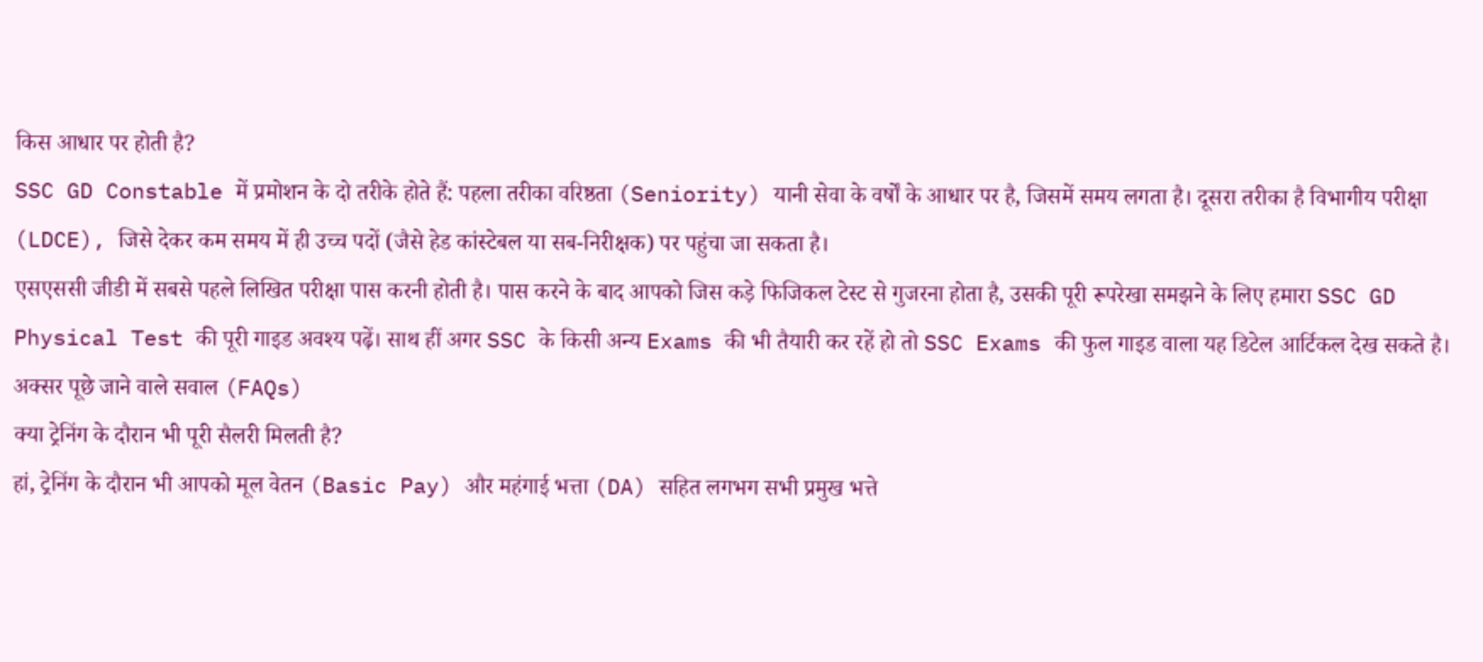किस आधार पर होती है?
SSC GD Constable में प्रमोशन के दो तरीके होते हैं: पहला तरीका वरिष्ठता (Seniority) यानी सेवा के वर्षों के आधार पर है, जिसमें समय लगता है। दूसरा तरीका है विभागीय परीक्षा (LDCE), जिसे देकर कम समय में ही उच्च पदों (जैसे हेड कांस्टेबल या सब-निरीक्षक) पर पहुंचा जा सकता है।
एसएससी जीडी में सबसे पहले लिखित परीक्षा पास करनी होती है। पास करने के बाद आपको जिस कड़े फिजिकल टेस्ट से गुजरना होता है, उसकी पूरी रूपरेखा समझने के लिए हमारा SSC GD Physical Test की पूरी गाइड अवश्य पढ़ें। साथ हीं अगर SSC के किसी अन्य Exams की भी तैयारी कर रहें हो तो SSC Exams की फुल गाइड वाला यह डिटेल आर्टिकल देख सकते है।
अक्सर पूछे जाने वाले सवाल (FAQs)
क्या ट्रेनिंग के दौरान भी पूरी सैलरी मिलती है?
हां, ट्रेनिंग के दौरान भी आपको मूल वेतन (Basic Pay) और महंगाई भत्ता (DA) सहित लगभग सभी प्रमुख भत्ते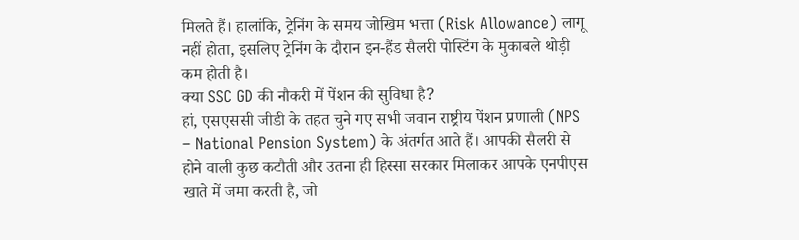मिलते हैं। हालांकि, ट्रेनिंग के समय जोखिम भत्ता (Risk Allowance) लागू नहीं होता, इसलिए ट्रेनिंग के दौरान इन-हैंड सैलरी पोस्टिंग के मुकाबले थोड़ी कम होती है।
क्या SSC GD की नौकरी में पेंशन की सुविधा है?
हां, एसएससी जीडी के तहत चुने गए सभी जवान राष्ट्रीय पेंशन प्रणाली (NPS – National Pension System) के अंतर्गत आते हैं। आपकी सैलरी से होने वाली कुछ कटौती और उतना ही हिस्सा सरकार मिलाकर आपके एनपीएस खाते में जमा करती है, जो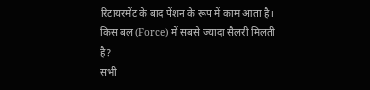रिटायरमेंट के बाद पेंशन के रूप में काम आता है।
किस बल (Force) में सबसे ज्यादा सैलरी मिलती है?
सभी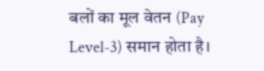बलों का मूल वेतन (Pay Level-3) समान होता है।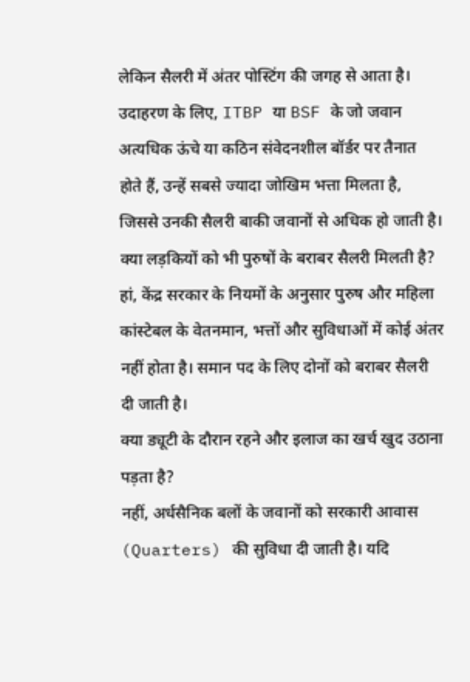लेकिन सैलरी में अंतर पोस्टिंग की जगह से आता है। उदाहरण के लिए, ITBP या BSF के जो जवान अत्यधिक ऊंचे या कठिन संवेदनशील बॉर्डर पर तैनात होते हैं, उन्हें सबसे ज्यादा जोखिम भत्ता मिलता है, जिससे उनकी सैलरी बाकी जवानों से अधिक हो जाती है।
क्या लड़कियों को भी पुरुषों के बराबर सैलरी मिलती है?
हां, केंद्र सरकार के नियमों के अनुसार पुरुष और महिला कांस्टेबल के वेतनमान, भत्तों और सुविधाओं में कोई अंतर नहीं होता है। समान पद के लिए दोनों को बराबर सैलरी दी जाती है।
क्या ड्यूटी के दौरान रहने और इलाज का खर्च खुद उठाना पड़ता है?
नहीं, अर्धसैनिक बलों के जवानों को सरकारी आवास (Quarters) की सुविधा दी जाती है। यदि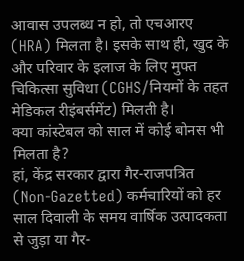आवास उपलब्ध न हो, तो एचआरए (HRA) मिलता है। इसके साथ ही, खुद के और परिवार के इलाज के लिए मुफ्त चिकित्सा सुविधा (CGHS/नियमों के तहत मेडिकल रीइंबर्समेंट) मिलती है।
क्या कांस्टेबल को साल में कोई बोनस भी मिलता है?
हां, केंद्र सरकार द्वारा गैर-राजपत्रित (Non-Gazetted) कर्मचारियों को हर साल दिवाली के समय वार्षिक उत्पादकता से जुड़ा या गैर-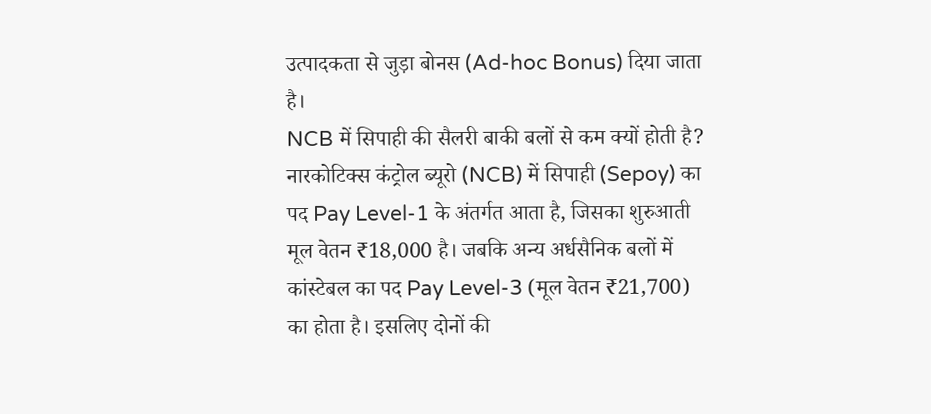उत्पादकता से जुड़ा बोनस (Ad-hoc Bonus) दिया जाता है।
NCB में सिपाही की सैलरी बाकी बलों से कम क्यों होती है?
नारकोटिक्स कंट्रोल ब्यूरो (NCB) में सिपाही (Sepoy) का पद Pay Level-1 के अंतर्गत आता है, जिसका शुरुआती मूल वेतन ₹18,000 है। जबकि अन्य अर्धसैनिक बलों में कांस्टेबल का पद Pay Level-3 (मूल वेतन ₹21,700) का होता है। इसलिए दोनों की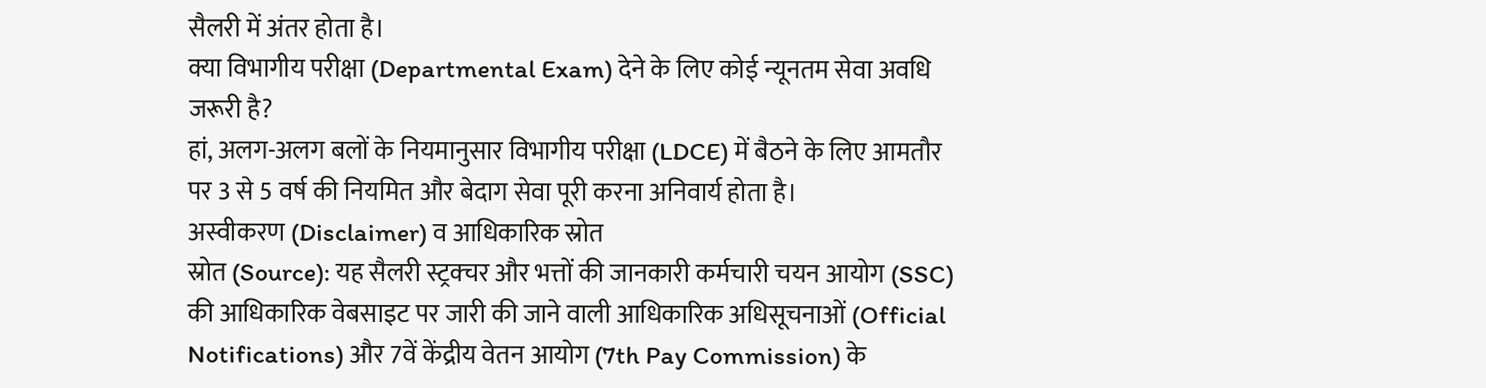सैलरी में अंतर होता है।
क्या विभागीय परीक्षा (Departmental Exam) देने के लिए कोई न्यूनतम सेवा अवधि जरूरी है?
हां, अलग-अलग बलों के नियमानुसार विभागीय परीक्षा (LDCE) में बैठने के लिए आमतौर पर 3 से 5 वर्ष की नियमित और बेदाग सेवा पूरी करना अनिवार्य होता है।
अस्वीकरण (Disclaimer) व आधिकारिक स्रोत
स्रोत (Source): यह सैलरी स्ट्रक्चर और भत्तों की जानकारी कर्मचारी चयन आयोग (SSC) की आधिकारिक वेबसाइट पर जारी की जाने वाली आधिकारिक अधिसूचनाओं (Official Notifications) और 7वें केंद्रीय वेतन आयोग (7th Pay Commission) के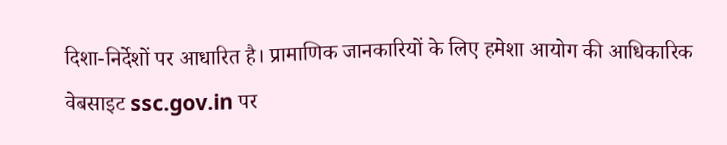दिशा-निर्देशों पर आधारित है। प्रामाणिक जानकारियों के लिए हमेशा आयोग की आधिकारिक वेबसाइट ssc.gov.in पर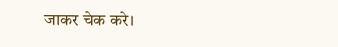जाकर चेक करे।